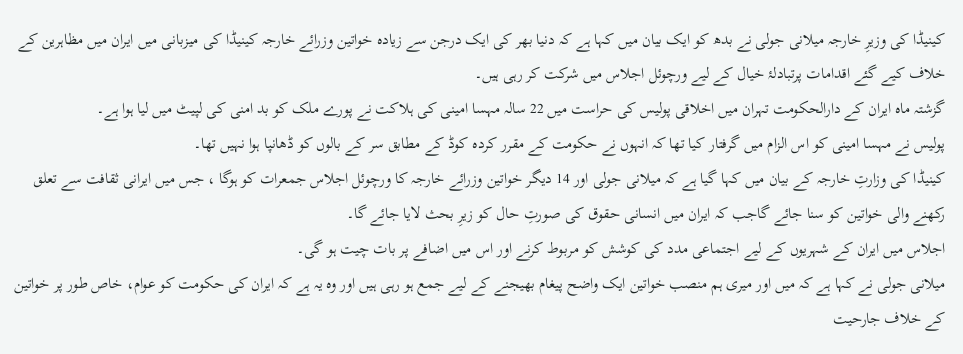کینیڈا کی وزیرِ خارجہ میلانی جولی نے بدھ کو ایک بیان میں کہا ہے کہ دنیا بھر کی ایک درجن سے زیادہ خواتین وزرائے خارجہ کینیڈا کی میزبانی میں ایران میں مظاہرین کے خلاف کیے گئے اقدامات پرتبادلۂ خیال کے لیے ورچوئل اجلاس میں شرکت کر رہی ہیں۔
گزشتہ ماہ ایران کے دارالحکومت تہران میں اخلاقی پولیس کی حراست میں 22 سالہ مہسا امینی کی ہلاکت نے پورے ملک کو بد امنی کی لپیٹ میں لیا ہوا ہے۔
پولیس نے مہسا امینی کو اس الزام میں گرفتار کیا تھا کہ انہوں نے حکومت کے مقرر کردہ کوڈ کے مطابق سر کے بالوں کو ڈھانپا ہوا نہیں تھا۔
کینیڈا کی وزارتِ خارجہ کے بیان میں کہا گیا ہے کہ میلانی جولی اور 14 دیگر خواتین وزرائے خارجہ کا ورچوئل اجلاس جمعرات کو ہوگا ، جس میں ایرانی ثقافت سے تعلق رکھنے والی خواتین کو سنا جائے گاجب کہ ایران میں انسانی حقوق کی صورتِ حال کو زیرِ بحث لایا جائے گا۔
اجلاس میں ایران کے شہریوں کے لیے اجتماعی مدد کی کوشش کو مربوط کرنے اور اس میں اضافے پر بات چیت ہو گی۔
میلانی جولی نے کہا ہے کہ میں اور میری ہم منصب خواتین ایک واضح پیغام بھیجنے کے لیے جمع ہو رہی ہیں اور وہ یہ ہے کہ ایران کی حکومت کو عوام، خاص طور پر خواتین کے خلاف جارحیت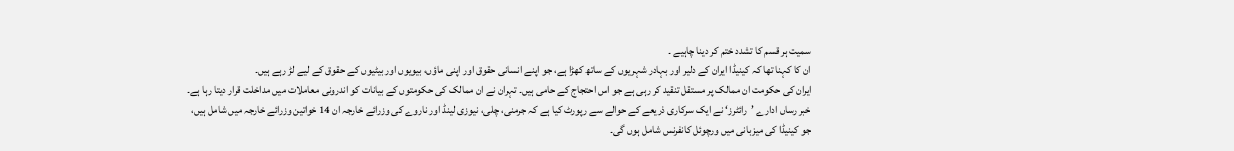سمیت ہر قسم کا تشدد ختم کر دینا چاہیے ۔
ان کا کہنا تھا کہ کینیڈا ایران کے دلیر اور بہادر شہریوں کے ساتھ کھڑا ہے، جو اپنے انسانی حقوق اور اپنی ماؤں، بیویوں اور بیٹیوں کے حقوق کے لیے لڑ رہے ہیں۔
ایران کی حکومت ان ممالک پر مستقل تنقید کر رہی ہے جو اس احتجاج کے حامی ہیں۔ تہران نے ان ممالک کی حکومتوں کے بیانات کو اندرونی معاملات میں مداخلت قرار دیتا رہا ہے۔
خبر رساں ادارے ’رائٹرز‘ نے ایک سرکاری ذریعے کے حوالے سے رپورٹ کیا ہے کہ جرمنی، چلی، نیوزی لینڈ اور ناروے کی وزرائے خارجہ ان 14 خواتین وزرائے خارجہ میں شامل ہیں، جو کینیڈا کی میزبانی میں ورچوئل کانفرنس شامل ہوں گی۔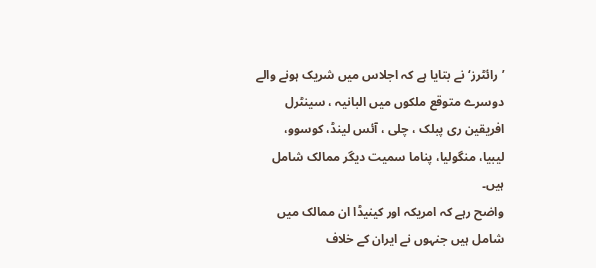’رائٹرز‘ نے بتایا ہے کہ اجلاس میں شریک ہونے والے دوسرے متوقع ملکوں میں البانیہ ، سینٹرل افریقین ری پبلک ، چلی ، آئس لینڈ، کوسوو، لیبیا، منگولیا، پناما سمیت دیگر ممالک شامل ہیں۔
واضح رہے کہ امریکہ اور کینیڈا ان ممالک میں شامل ہیں جنہوں نے ایران کے خلاف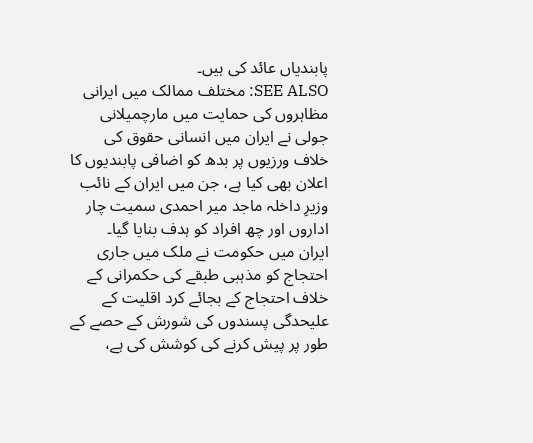پابندیاں عائد کی ہیں۔
SEE ALSO: مختلف ممالک میں ایرانی مظاہروں کی حمایت میں مارچمیلانی جولی نے ایران میں انسانی حقوق کی خلاف ورزیوں پر بدھ کو اضافی پابندیوں کا اعلان بھی کیا ہے، جن میں ایران کے نائب وزیرِ داخلہ ماجد میر احمدی سمیت چار اداروں اور چھ افراد کو ہدف بنایا گیا۔
ایران میں حکومت نے ملک میں جاری احتجاج کو مذہبی طبقے کی حکمرانی کے خلاف احتجاج کے بجائے کرد اقلیت کے علیحدگی پسندوں کی شورش کے حصے کے طور پر پیش کرنے کی کوشش کی ہے،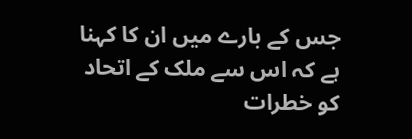جس کے بارے میں ان کا کہنا ہے کہ اس سے ملک کے اتحاد کو خطرات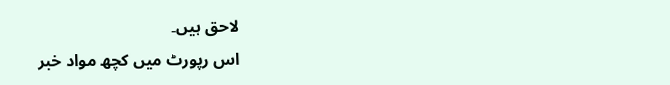لاحق ہیں۔
اس رپورٹ میں کچھ مواد خبر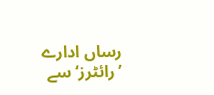رساں ادارے ’رائٹرز‘ سے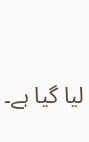لیا گیا ہے۔